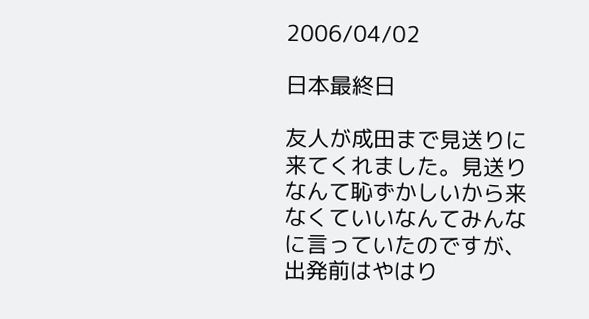2006/04/02

日本最終日

友人が成田まで見送りに来てくれました。見送りなんて恥ずかしいから来なくていいなんてみんなに言っていたのですが、出発前はやはり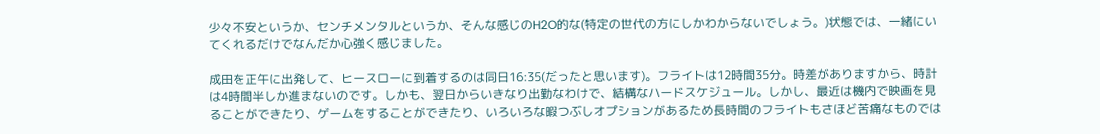少々不安というか、センチメンタルというか、そんな感じのH2O的な(特定の世代の方にしかわからないでしょう。)状態では、一緒にいてくれるだけでなんだか心強く感じました。

成田を正午に出発して、ヒースローに到着するのは同日16:35(だったと思います)。フライトは12時間35分。時差がありますから、時計は4時間半しか進まないのです。しかも、翌日からいきなり出勤なわけで、結構なハードスケジュール。しかし、最近は機内で映画を見ることができたり、ゲームをすることができたり、いろいろな暇つぶしオプションがあるため長時間のフライトもさほど苦痛なものでは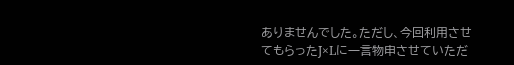ありませんでした。ただし、今回利用させてもらったJ×Lに一言物申させていただ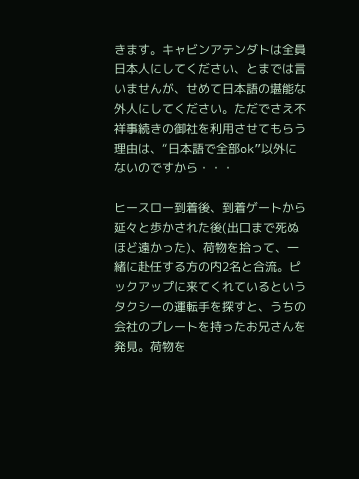きます。キャビンアテンダトは全員日本人にしてください、とまでは言いませんが、せめて日本語の堪能な外人にしてください。ただでさえ不祥事続きの御社を利用させてもらう理由は、“日本語で全部ok”以外にないのですから・・・

ヒースロー到着後、到着ゲートから延々と歩かされた後(出口まで死ぬほど遠かった)、荷物を拾って、一緒に赴任する方の内2名と合流。ピックアップに来てくれているというタクシーの運転手を探すと、うちの会社のプレートを持ったお兄さんを発見。荷物を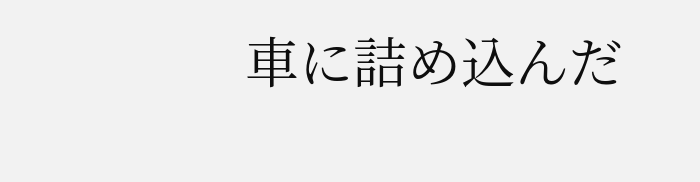車に詰め込んだ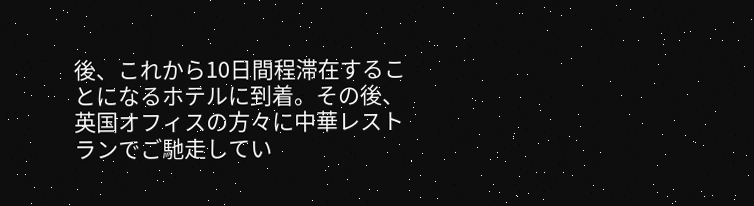後、これから10日間程滞在することになるホテルに到着。その後、英国オフィスの方々に中華レストランでご馳走してい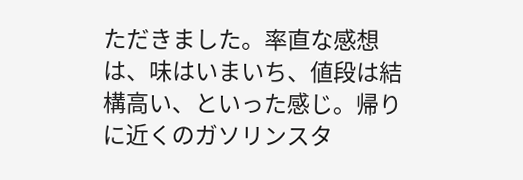ただきました。率直な感想は、味はいまいち、値段は結構高い、といった感じ。帰りに近くのガソリンスタ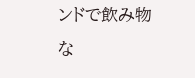ンドで飲み物な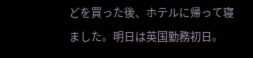どを買った後、ホテルに帰って寝ました。明日は英国勤務初日。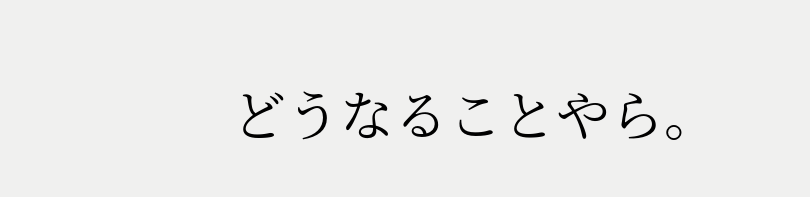どうなることやら。